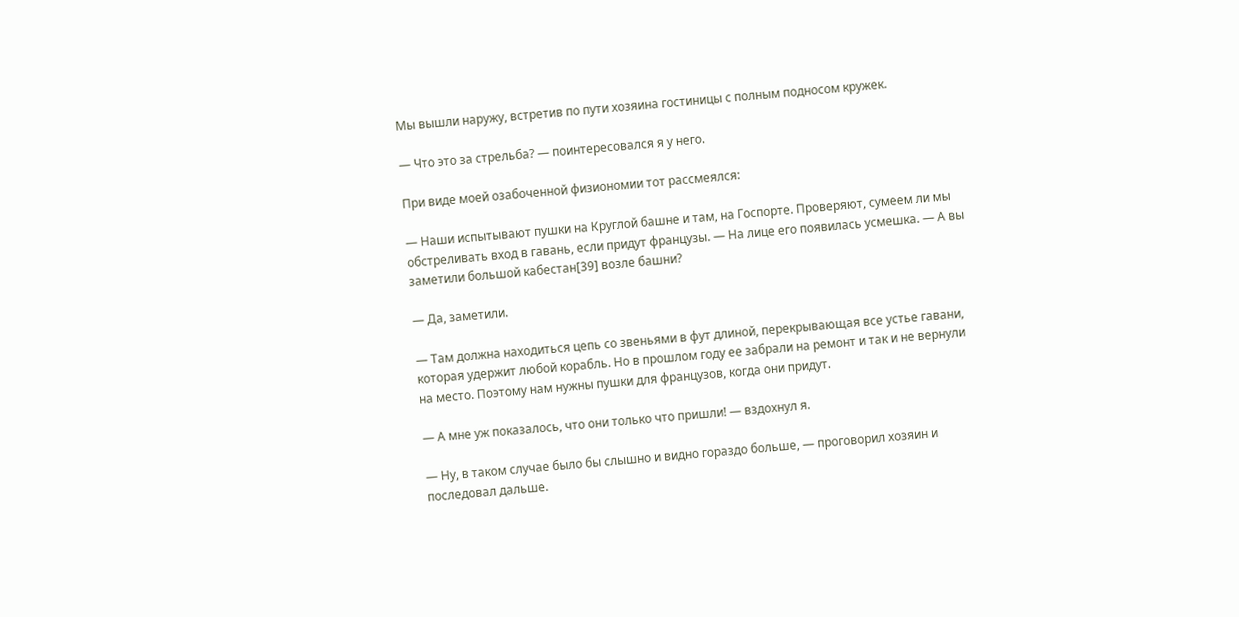Мы вышли наружу, встретив по пути хозяина гостиницы с полным подносом кружек.

— Что это за стрельба? — поинтересовался я у него.

При виде моей озабоченной физиономии тот рассмеялся:

— Наши испытывают пушки на Круглой башне и там, на Госпорте. Проверяют, сумеем ли мы обстреливать вход в гавань, если придут французы. — На лице его появилась усмешка. — А вы заметили большой кабестан[39] возле башни?

— Да, заметили.

— Там должна находиться цепь со звеньями в фут длиной, перекрывающая все устье гавани, которая удержит любой корабль. Но в прошлом году ее забрали на ремонт и так и не вернули на место. Поэтому нам нужны пушки для французов, когда они придут.

— А мне уж показалось, что они только что пришли! — вздохнул я.

— Ну, в таком случае было бы слышно и видно гораздо больше, — проговорил хозяин и последовал дальше.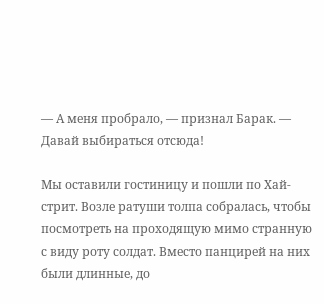— А меня пробрало, — признал Барак. — Давай выбираться отсюда!

Мы оставили гостиницу и пошли по Хай-стрит. Возле ратуши толпа собралась, чтобы посмотреть на проходящую мимо странную с виду роту солдат. Вместо панцирей на них были длинные, до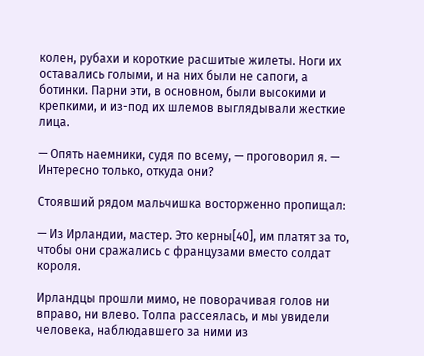колен, рубахи и короткие расшитые жилеты. Ноги их оставались голыми, и на них были не сапоги, а ботинки. Парни эти, в основном, были высокими и крепкими, и из-под их шлемов выглядывали жесткие лица.

— Опять наемники, судя по всему, — проговорил я. — Интересно только, откуда они?

Стоявший рядом мальчишка восторженно пропищал:

— Из Ирландии, мастер. Это керны[40], им платят за то, чтобы они сражались с французами вместо солдат короля.

Ирландцы прошли мимо, не поворачивая голов ни вправо, ни влево. Толпа рассеялась, и мы увидели человека, наблюдавшего за ними из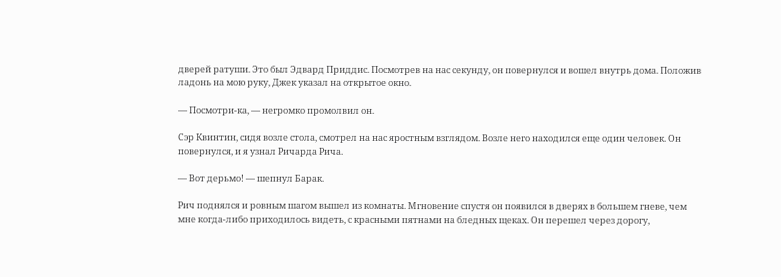дверей ратуши. Это был Эдвард Приддис. Посмотрев на нас секунду, он повернулся и вошел внутрь дома. Положив ладонь на мою руку, Джек указал на открытое окно.

— Посмотри-ка, — негромко промолвил он.

Сэр Квинтин, сидя возле стола, смотрел на нас яростным взглядом. Возле него находился еще один человек. Он повернулся, и я узнал Ричарда Рича.

— Вот дерьмо! — шепнул Барак.

Рич поднялся и ровным шагом вышел из комнаты. Мгновение спустя он появился в дверях в большем гневе, чем мне когда-либо приходилось видеть, с красными пятнами на бледных щеках. Он перешел через дорогу,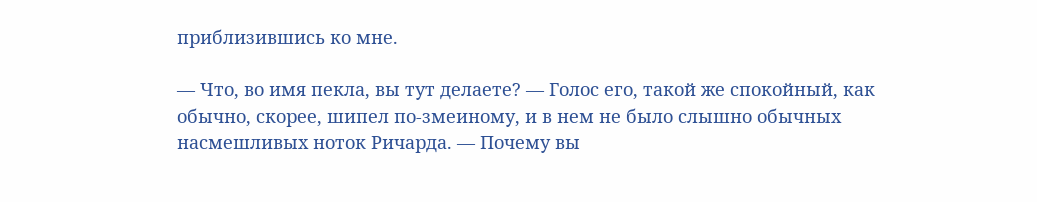приблизившись ко мне.

— Что, во имя пекла, вы тут делаете? — Голос его, такой же спокойный, как обычно, скорее, шипел по-змеиному, и в нем не было слышно обычных насмешливых ноток Ричарда. — Почему вы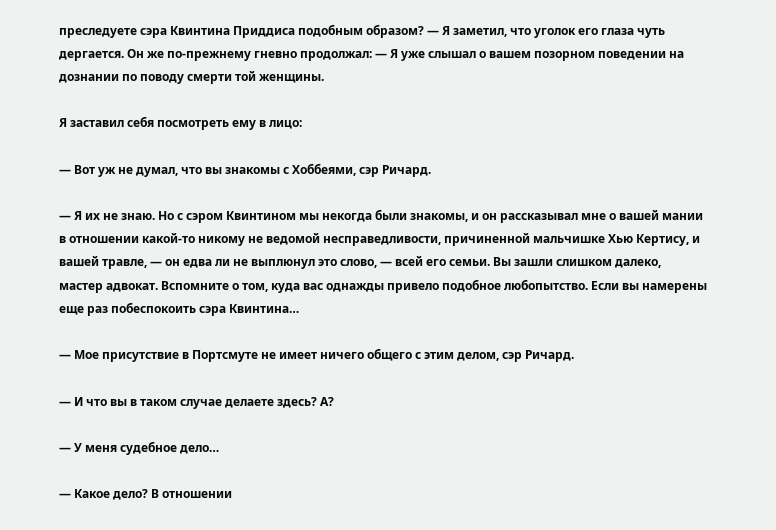преследуете сэра Квинтина Приддиса подобным образом? — Я заметил, что уголок его глаза чуть дергается. Он же по-прежнему гневно продолжал: — Я уже слышал о вашем позорном поведении на дознании по поводу смерти той женщины.

Я заставил себя посмотреть ему в лицо:

— Вот уж не думал, что вы знакомы с Хоббеями, сэр Ричард.

— Я их не знаю. Но с сэром Квинтином мы некогда были знакомы, и он рассказывал мне о вашей мании в отношении какой-то никому не ведомой несправедливости, причиненной мальчишке Хью Кертису, и вашей травле, — он едва ли не выплюнул это слово, — всей его семьи. Вы зашли слишком далеко, мастер адвокат. Вспомните о том, куда вас однажды привело подобное любопытство. Если вы намерены еще раз побеспокоить сэра Квинтина…

— Мое присутствие в Портсмуте не имеет ничего общего с этим делом, сэр Ричард.

— И что вы в таком случае делаете здесь? А?

— У меня судебное дело…

— Какое дело? В отношении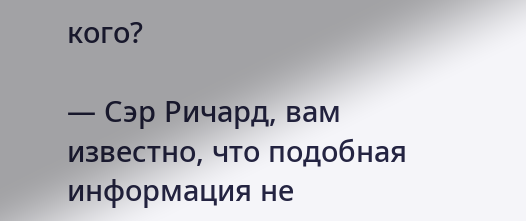кого?

— Сэр Ричард, вам известно, что подобная информация не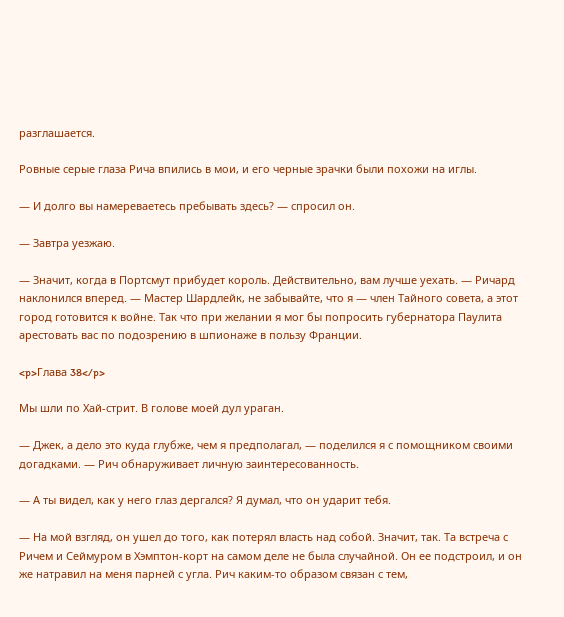разглашается.

Ровные серые глаза Рича впились в мои, и его черные зрачки были похожи на иглы.

— И долго вы намереваетесь пребывать здесь? — спросил он.

— Завтра уезжаю.

— Значит, когда в Портсмут прибудет король. Действительно, вам лучше уехать. — Ричард наклонился вперед. — Мастер Шардлейк, не забывайте, что я — член Тайного совета, а этот город готовится к войне. Так что при желании я мог бы попросить губернатора Паулита арестовать вас по подозрению в шпионаже в пользу Франции.

<p>Глава 38</p>

Мы шли по Хай-стрит. В голове моей дул ураган.

— Джек, а дело это куда глубже, чем я предполагал, — поделился я с помощником своими догадками. — Рич обнаруживает личную заинтересованность.

— А ты видел, как у него глаз дергался? Я думал, что он ударит тебя.

— На мой взгляд, он ушел до того, как потерял власть над собой. Значит, так. Та встреча с Ричем и Сеймуром в Хэмптон-корт на самом деле не была случайной. Он ее подстроил, и он же натравил на меня парней с угла. Рич каким-то образом связан с тем,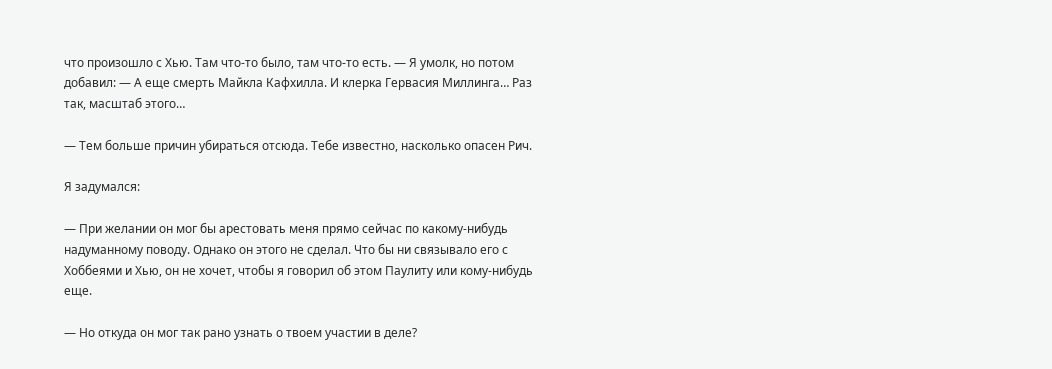что произошло с Хью. Там что-то было, там что-то есть. — Я умолк, но потом добавил: — А еще смерть Майкла Кафхилла. И клерка Гервасия Миллинга… Раз так, масштаб этого…

— Тем больше причин убираться отсюда. Тебе известно, насколько опасен Рич.

Я задумался:

— При желании он мог бы арестовать меня прямо сейчас по какому-нибудь надуманному поводу. Однако он этого не сделал. Что бы ни связывало его с Хоббеями и Хью, он не хочет, чтобы я говорил об этом Паулиту или кому-нибудь еще.

— Но откуда он мог так рано узнать о твоем участии в деле?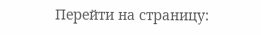Перейти на страницу: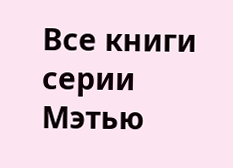Все книги серии Мэтью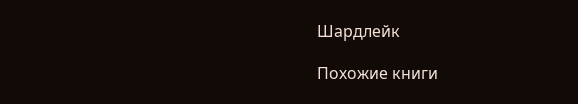Шардлейк

Похожие книги